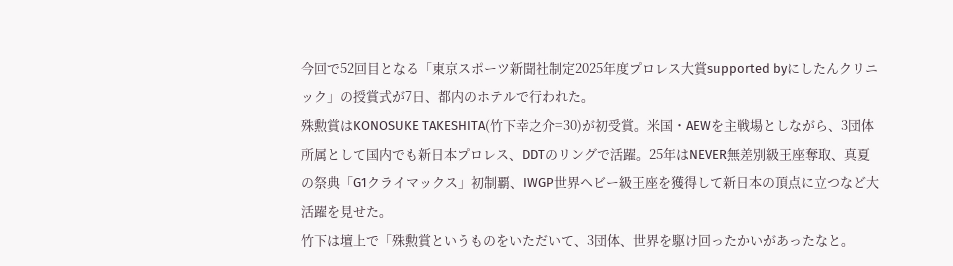今回で52回目となる「東京スポーツ新聞社制定2025年度プロレス大賞supported byにしたんクリニック」の授賞式が7日、都内のホテルで行われた。
殊勲賞はKONOSUKE TAKESHITA(竹下幸之介=30)が初受賞。米国・AEWを主戦場としながら、3団体所属として国内でも新日本プロレス、DDTのリングで活躍。25年はNEVER無差別級王座奪取、真夏の祭典「G1クライマックス」初制覇、IWGP世界ヘビー級王座を獲得して新日本の頂点に立つなど大活躍を見せた。
竹下は壇上で「殊勲賞というものをいただいて、3団体、世界を駆け回ったかいがあったなと。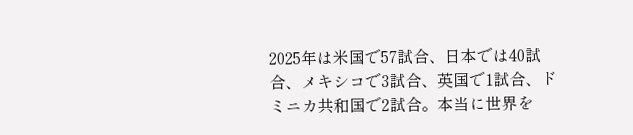2025年は米国で57試合、日本では40試合、メキシコで3試合、英国で1試合、ドミニカ共和国で2試合。本当に世界を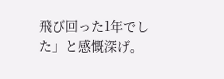飛び回った1年でした」と感慨深げ。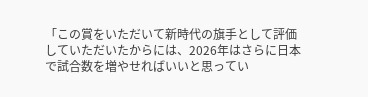「この賞をいただいて新時代の旗手として評価していただいたからには、2026年はさらに日本で試合数を増やせればいいと思ってい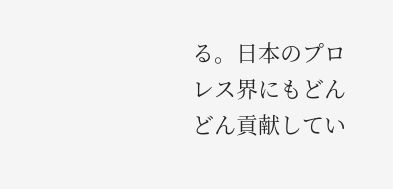る。日本のプロレス界にもどんどん貢献してい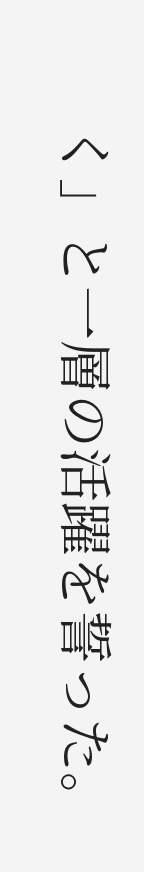く」と一層の活躍を誓った。